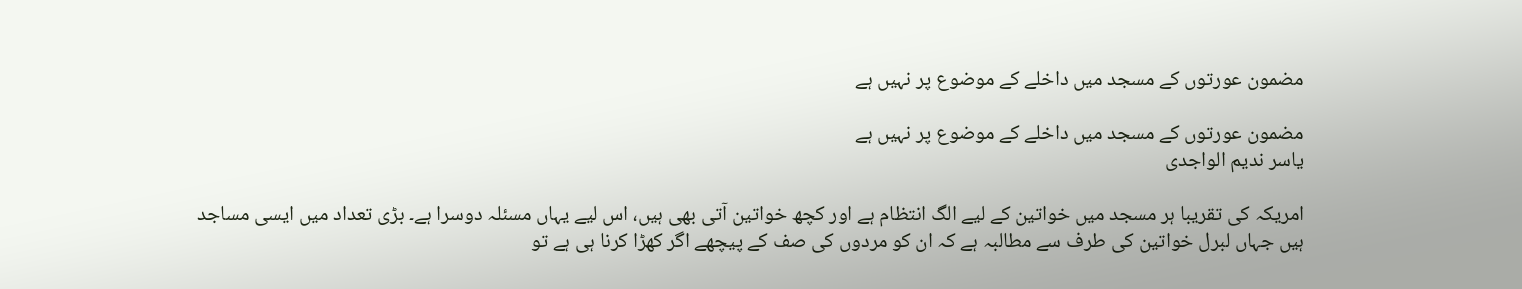مضمون عورتوں کے مسجد میں داخلے کے موضوع پر نہیں ہے

مضمون عورتوں کے مسجد میں داخلے کے موضوع پر نہیں ہے
یاسر ندیم الواجدی

امریکہ کی تقریبا ہر مسجد میں خواتین کے لیے الگ انتظام ہے اور کچھ خواتین آتی بھی ہیں، اس لیے یہاں مسئلہ دوسرا ہے۔ بڑی تعداد میں ایسی مساجد ہیں جہاں لبرل خواتین کی طرف سے مطالبہ ہے کہ ان کو مردوں کی صف کے پیچھے اگر کھڑا کرنا ہی ہے تو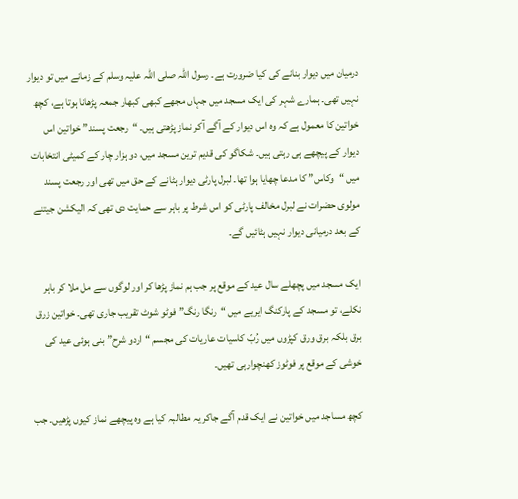درمیان میں دیوار بنانے کی کیا ضرورت ہے۔ رسول اللہ صلی اللہ علیہ وسلم کے زمانے میں تو دیوار نہیں تھی۔ ہمارے شہر کی ایک مسجد میں جہاں مجھے کبھی کبھار جمعہ پڑھانا ہوتا ہے، کچھ خواتین کا معمول ہے کہ وہ اس دیوار کے آگے آکر نماز پڑھتی ہیں۔ “رجعت پسند” خواتین اس دیوار کے پیچھے ہی رہتی ہیں۔ شکاگو کی قدیم ترین مسجد میں، دو ہزار چار کے کمیٹی انتخابات میں “وکاس” کا مدعا چھایا ہوا تھا۔ لبرل پارٹی دیوار ہٹانے کے حق میں تھی اور رجعت پسند مولوی حضرات نے لبرل مخالف پارٹی کو اس شرط پر باہر سے حمایت دی تھی کہ الیکشن جیتنے کے بعد درمیانی دیوار نہیں ہٹائیں گے۔

ایک مسجد میں پچھلے سال عید کے موقع پر جب ہم نماز پڑھا کر اور لوگوں سے مل ملا کر باہر نکلے، تو مسجد کے پارکنگ ایریے میں “رنگا رنگ” فوٹو شوٹ تقریب جاری تھی۔ خواتین زرق برق بلکہ برق ورق کپڑوں میں رُبّ كاسيات عاريات کی مجسم “اردو شرح” بنی ہوئی عید کی خوشی کے موقع پر فوٹوز کھنچوارہی تھیں۔

کچھ مساجد میں خواتین نے ایک قدم آگے جاکر یہ مطالبہ کیا ہے وہ پیچھے نماز کیوں پڑھیں۔ جب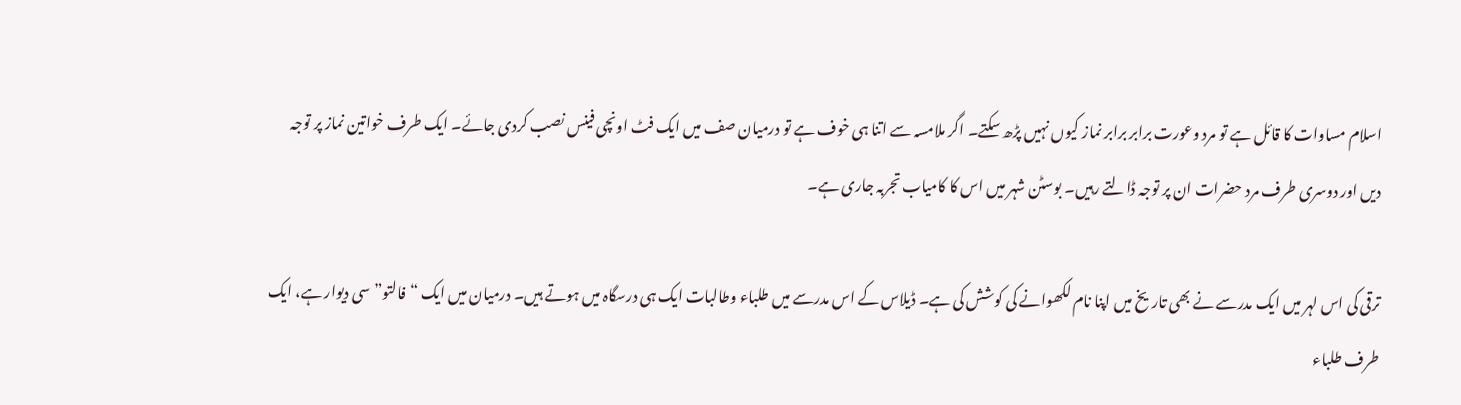اسلام مساوات کا قائل ہے تو مرد وعورت برابر برابر نماز کیوں نہیں پڑھ سکتے۔ اگر ملامسہ سے اتنا ہی خوف ہے تو درمیان صف میں ایک فٹ اونچی فینس نصب کردی جائے۔ ایک طرف خواتین نماز پر توجہ دیں اور دوسری طرف مرد حضرات ان پر توجہ ڈالتے رہیں۔ بوسٹن شہر میں اس کا کامیاب تجربہ جاری ہے۔

ترقی کی اس لہر میں ایک مدرسے نے بھی تاریخ میں اپنا نام لکھوانے کی کوشش کی ہے۔ ڈیلاس کے اس مدرسے میں طلباء وطالبات ایک ہی درسگاہ میں ہوتے ہیں۔ درمیان میں ایک “فالتو” سی دیوار ہے، ایک طرف طلباء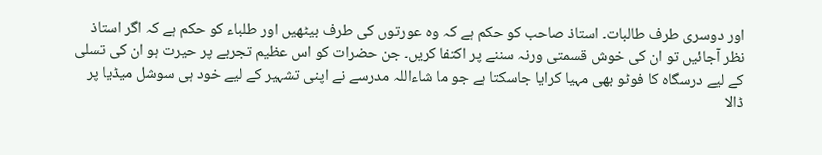اور دوسری طرف طالبات۔ استاذ صاحب کو حکم ہے کہ وہ عورتوں کی طرف بیٹھیں اور طلباء کو حکم ہے کہ اگر استاذ نظر آجائیں تو ان کی خوش قسمتی ورنہ سننے پر اکتفا کریں۔ جن حضرات کو اس عظیم تجربے پر حیرت ہو ان کی تسلی کے لیے درسگاہ کا فوٹو بھی مہیا کرایا جاسکتا ہے جو ما شاءاللہ مدرسے نے اپنی تشہیر کے لیے خود ہی سوشل میڈیا پر ڈالا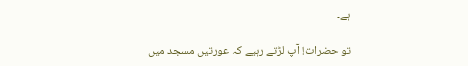ہے۔

تو حضرات! آپ لڑتے رہیے کہ عورتیں مسجد میں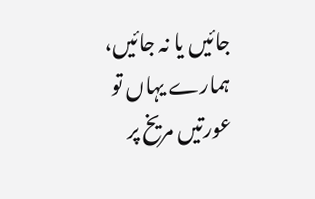جائیں یا نہ جائیں، ہمارے یہاں تو عورتیں مریخ پر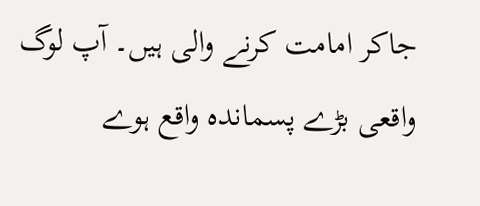جاکر امامت کرنے والی ہیں۔ آپ لوگ واقعی بڑے پسماندہ واقع ہوے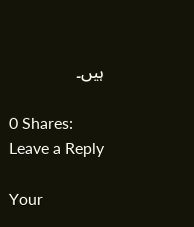ہیں۔

0 Shares:
Leave a Reply

Your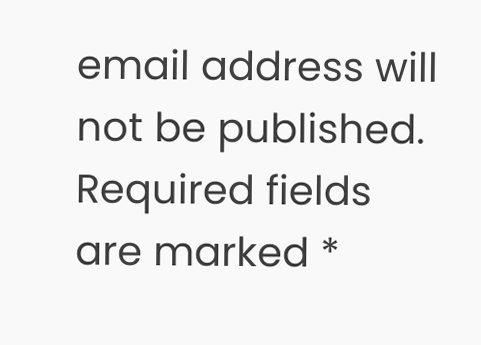email address will not be published. Required fields are marked *